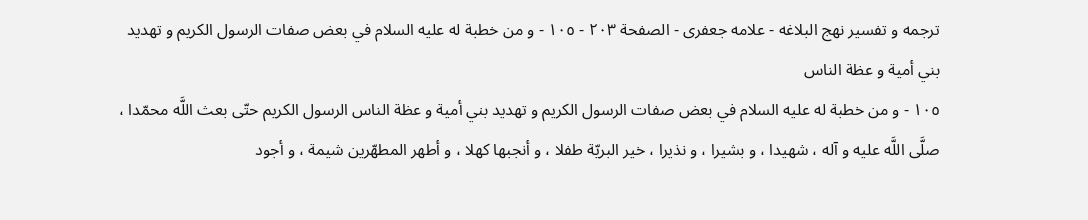ترجمه و تفسير نهج البلاغه - علامه جعفری - الصفحة ٢٠٣ - ١٠٥ - و من خطبة له عليه السلام في بعض صفات الرسول الكريم و تهديد بني أمية و عظة الناس
١٠٥ - و من خطبة له عليه السلام في بعض صفات الرسول الكريم و تهديد بني أمية و عظة الناس الرسول الكريم حتّى بعث اللَّه محمّدا ، صلَّى اللَّه عليه و آله ، شهيدا ، و بشيرا ، و نذيرا ، خير البريّة طفلا ، و أنجبها كهلا ، و أطهر المطهّرين شيمة ، و أجود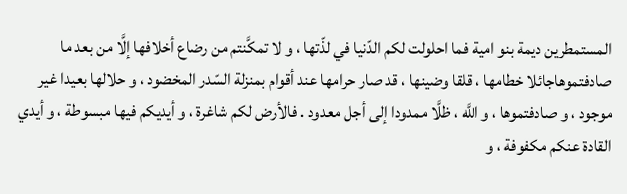المستمطرين ديمة بنو امية فما احلولت لكم الدّنيا في لذّتها ، و لا تمكَّنتم من رضاع أخلافها إلَّا من بعد ما صادفتموهاجائلا خطامها ، قلقا وضينها ، قد صار حرامها عند أقوام بمنزلة السّدر المخضود ، و حلالها بعيدا غير موجود ، و صادفتموها ، و اللَّه ، ظلَّا ممدودا إلى أجل معدود . فالأرض لكم شاغرة ، و أيديكم فيها مبسوطة ، و أيدي القادة عنكم مكفوفة ، و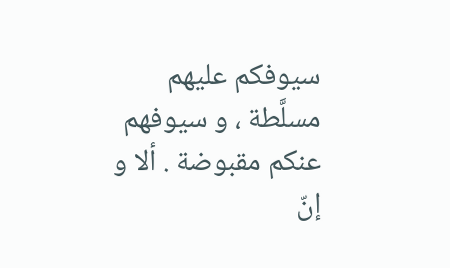سيوفكم عليهم مسلَّطة ، و سيوفهم عنكم مقبوضة . ألا و إنّ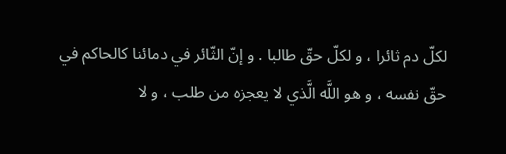لكلّ دم ثائرا ، و لكلّ حقّ طالبا . و إنّ الثّائر في دمائنا كالحاكم في حقّ نفسه ، و هو اللَّه الَّذي لا يعجزه من طلب ، و لا